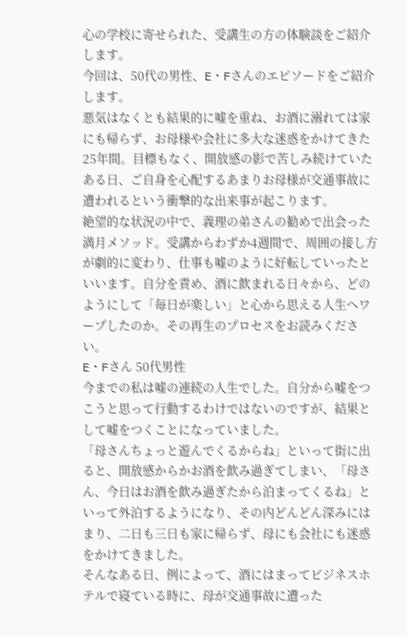心の学校に寄せられた、受講生の方の体験談をご紹介します。
今回は、50代の男性、E・Fさんのエピソードをご紹介します。
悪気はなくとも結果的に嘘を重ね、お酒に溺れては家にも帰らず、お母様や会社に多大な迷惑をかけてきた25年間。目標もなく、開放感の影で苦しみ続けていたある日、ご自身を心配するあまりお母様が交通事故に遭われるという衝撃的な出来事が起こります。
絶望的な状況の中で、義理の弟さんの勧めで出会った満月メソッド。受講からわずか4週間で、周囲の接し方が劇的に変わり、仕事も嘘のように好転していったといいます。自分を責め、酒に飲まれる日々から、どのようにして「毎日が楽しい」と心から思える人生へワープしたのか。その再生のプロセスをお読みください。
E・Fさん 50代男性
今までの私は嘘の連続の人生でした。自分から嘘をつこうと思って行動するわけではないのですが、結果として嘘をつくことになっていました。
「母さんちょっと遊んでくるからね」といって街に出ると、開放感からかお酒を飲み過ぎてしまい、「母さん、今日はお酒を飲み過ぎたから泊まってくるね」といって外泊するようになり、その内どんどん深みにはまり、二日も三日も家に帰らず、母にも会社にも迷惑をかけてきました。
そんなある日、例によって、酒にはまってビジネスホテルで寝ている時に、母が交通事故に遭った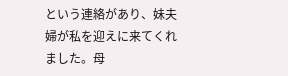という連絡があり、妹夫婦が私を迎えに来てくれました。母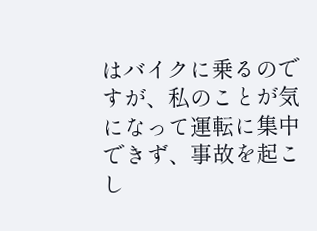はバイクに乗るのですが、私のことが気になって運転に集中できず、事故を起こし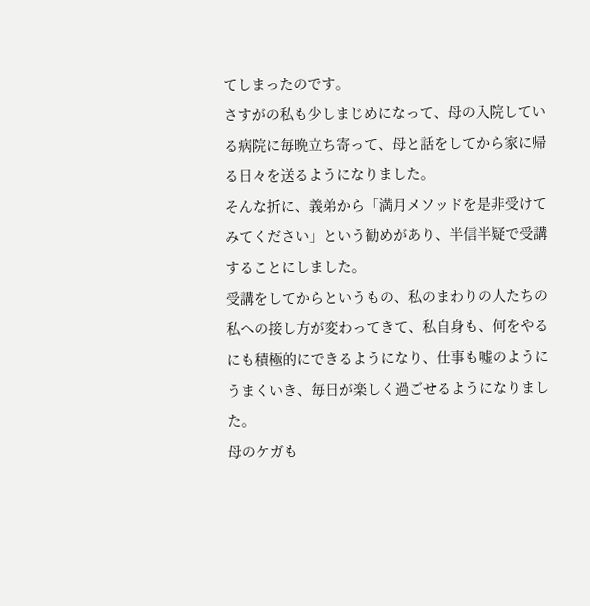てしまったのです。
さすがの私も少しまじめになって、母の入院している病院に毎晩立ち寄って、母と話をしてから家に帰る日々を送るようになりました。
そんな折に、義弟から「満月メソッドを是非受けてみてください」という勧めがあり、半信半疑で受講することにしました。
受講をしてからというもの、私のまわりの人たちの私への接し方が変わってきて、私自身も、何をやるにも積極的にできるようになり、仕事も嘘のようにうまくいき、毎日が楽しく過ごせるようになりました。
母のケガも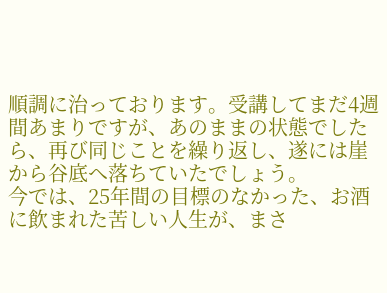順調に治っております。受講してまだ4週間あまりですが、あのままの状態でしたら、再び同じことを繰り返し、遂には崖から谷底へ落ちていたでしょう。
今では、25年間の目標のなかった、お酒に飲まれた苦しい人生が、まさ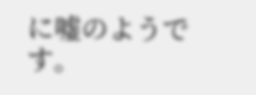に嘘のようです。